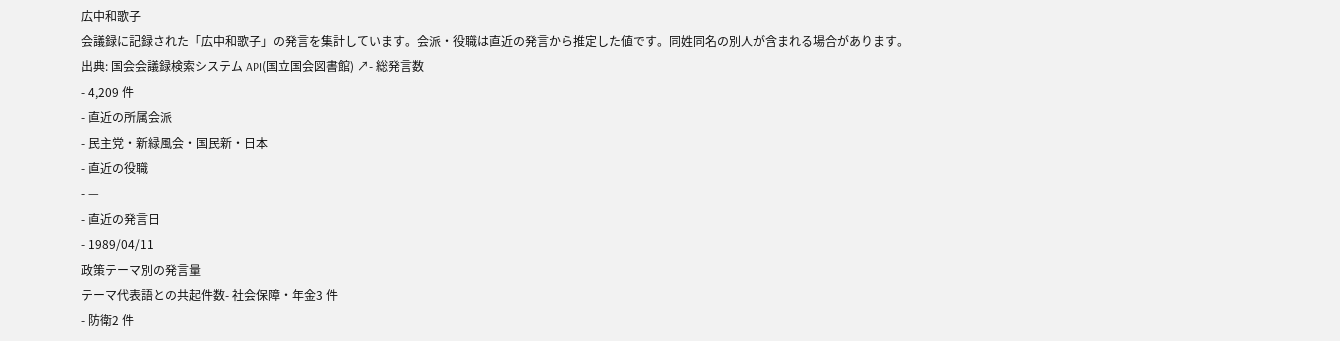広中和歌子
会議録に記録された「広中和歌子」の発言を集計しています。会派・役職は直近の発言から推定した値です。同姓同名の別人が含まれる場合があります。
出典: 国会会議録検索システム API(国立国会図書館) ↗- 総発言数
- 4,209 件
- 直近の所属会派
- 民主党・新緑風会・国民新・日本
- 直近の役職
- —
- 直近の発言日
- 1989/04/11
政策テーマ別の発言量
テーマ代表語との共起件数- 社会保障・年金3 件
- 防衛2 件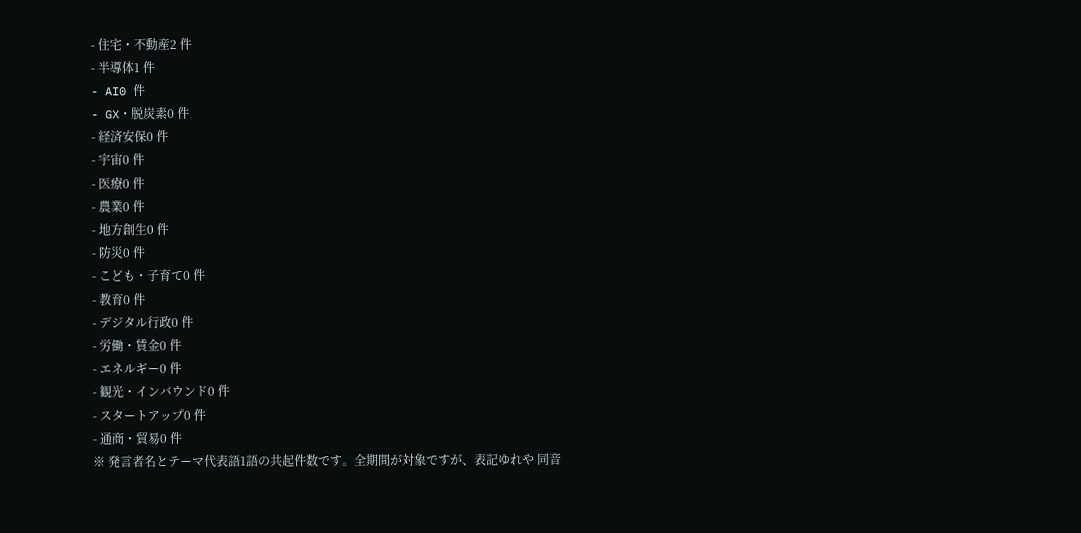- 住宅・不動産2 件
- 半導体1 件
- AI0 件
- GX・脱炭素0 件
- 経済安保0 件
- 宇宙0 件
- 医療0 件
- 農業0 件
- 地方創生0 件
- 防災0 件
- こども・子育て0 件
- 教育0 件
- デジタル行政0 件
- 労働・賃金0 件
- エネルギー0 件
- 観光・インバウンド0 件
- スタートアップ0 件
- 通商・貿易0 件
※ 発言者名とテーマ代表語1語の共起件数です。全期間が対象ですが、表記ゆれや 同音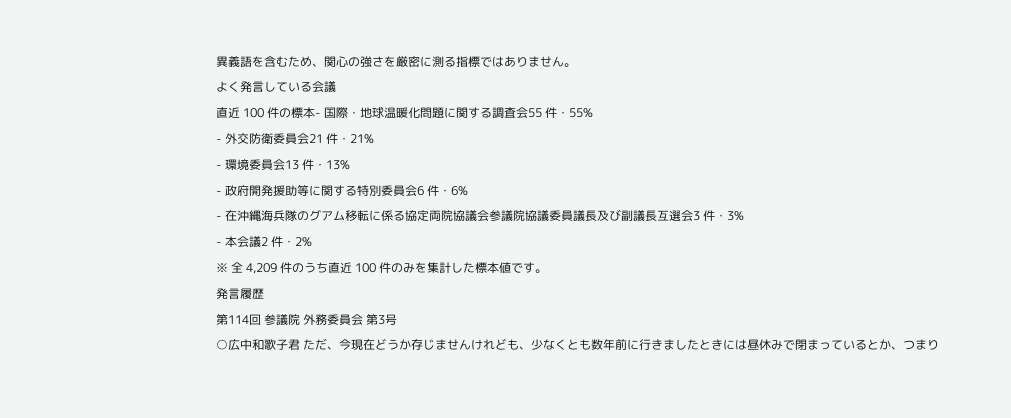異義語を含むため、関心の強さを厳密に測る指標ではありません。
よく発言している会議
直近 100 件の標本- 国際・地球温暖化問題に関する調査会55 件・55%
- 外交防衛委員会21 件・21%
- 環境委員会13 件・13%
- 政府開発援助等に関する特別委員会6 件・6%
- 在沖縄海兵隊のグアム移転に係る協定両院協議会参議院協議委員議長及び副議長互選会3 件・3%
- 本会議2 件・2%
※ 全 4,209 件のうち直近 100 件のみを集計した標本値です。
発言履歴
第114回 参議院 外務委員会 第3号
○広中和歌子君 ただ、今現在どうか存じませんけれども、少なくとも数年前に行きましたときには昼休みで閉まっているとか、つまり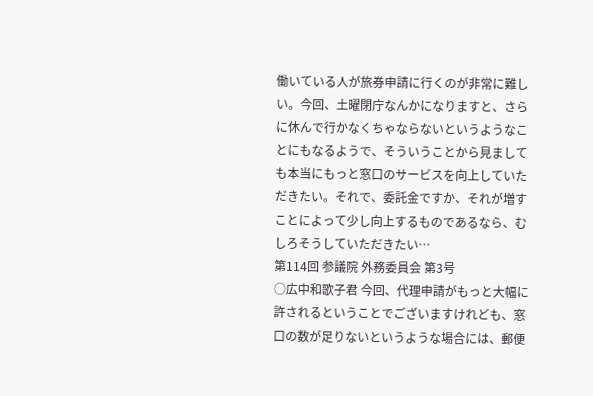働いている人が旅券申請に行くのが非常に難しい。今回、土曜閉庁なんかになりますと、さらに休んで行かなくちゃならないというようなことにもなるようで、そういうことから見ましても本当にもっと窓口のサービスを向上していただきたい。それで、委託金ですか、それが増すことによって少し向上するものであるなら、むしろそうしていただきたい…
第114回 参議院 外務委員会 第3号
○広中和歌子君 今回、代理申請がもっと大幅に許されるということでございますけれども、窓口の数が足りないというような場合には、郵便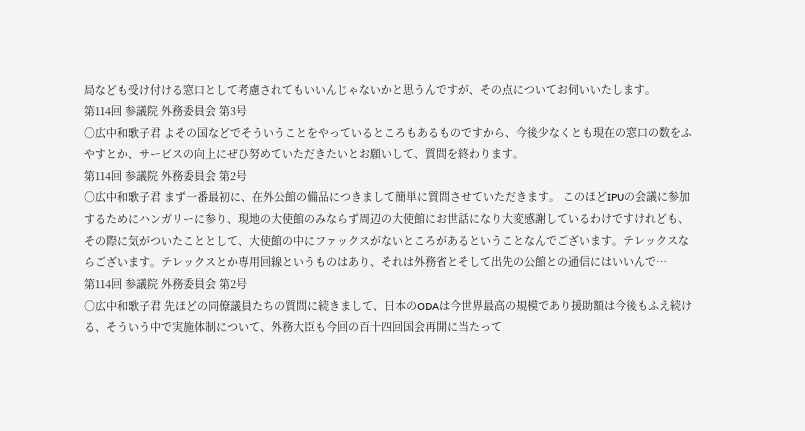局なども受け付ける窓口として考慮されてもいいんじゃないかと思うんですが、その点についてお伺いいたします。
第114回 参議院 外務委員会 第3号
○広中和歌子君 よその国などでそういうことをやっているところもあるものですから、今後少なくとも現在の窓口の数をふやすとか、サービスの向上にぜひ努めていただきたいとお願いして、質問を終わります。
第114回 参議院 外務委員会 第2号
○広中和歌子君 まず一番最初に、在外公館の備品につきまして簡単に質問させていただきます。 このほどIPUの会議に参加するためにハンガリーに参り、現地の大使館のみならず周辺の大使館にお世話になり大変感謝しているわけですけれども、その際に気がついたこととして、大使館の中にファックスがないところがあるということなんでございます。テレックスならございます。テレックスとか専用回線というものはあり、それは外務省とそして出先の公館との通信にはいいんで…
第114回 参議院 外務委員会 第2号
○広中和歌子君 先ほどの同僚議員たちの質問に続きまして、日本のODAは今世界最高の規模であり援助額は今後もふえ続ける、そういう中で実施体制について、外務大臣も今回の百十四回国会再開に当たって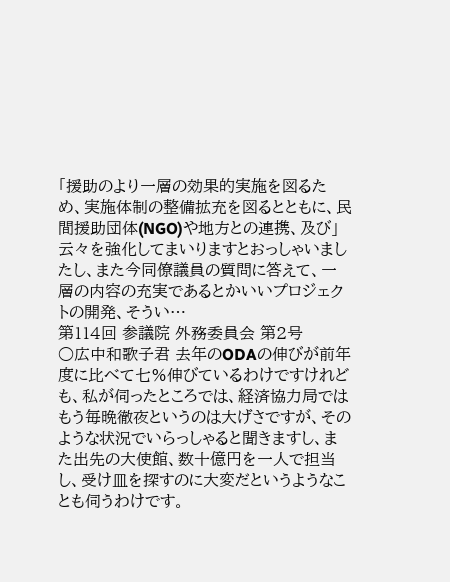「援助のより一層の効果的実施を図るため、実施体制の整備拡充を図るとともに、民間援助団体(NGO)や地方との連携、及び」云々を強化してまいりますとおっしゃいましたし、また今同僚議員の質問に答えて、一層の内容の充実であるとかいいプロジェクトの開発、そうい…
第114回 参議院 外務委員会 第2号
○広中和歌子君 去年のODAの伸びが前年度に比べて七%伸びているわけですけれども、私が伺ったところでは、経済協力局ではもう毎晩徹夜というのは大げさですが、そのような状況でいらっしゃると聞きますし、また出先の大使館、数十億円を一人で担当し、受け皿を探すのに大変だというようなことも伺うわけです。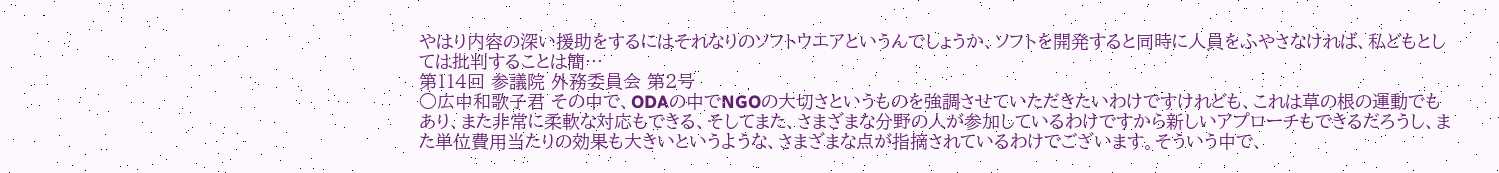やはり内容の深い援助をするにはそれなりのソフトウエアというんでしょうか、ソフトを開発すると同時に人員をふやさなければ、私どもとしては批判することは簡…
第114回 参議院 外務委員会 第2号
○広中和歌子君 その中で、ODAの中でNGOの大切さというものを強調させていただきたいわけですけれども、これは草の根の運動でもあり、また非常に柔軟な対応もできる、そしてまた、さまざまな分野の人が参加しているわけですから新しいアプローチもできるだろうし、また単位費用当たりの効果も大きいというような、さまざまな点が指摘されているわけでございます。そういう中で、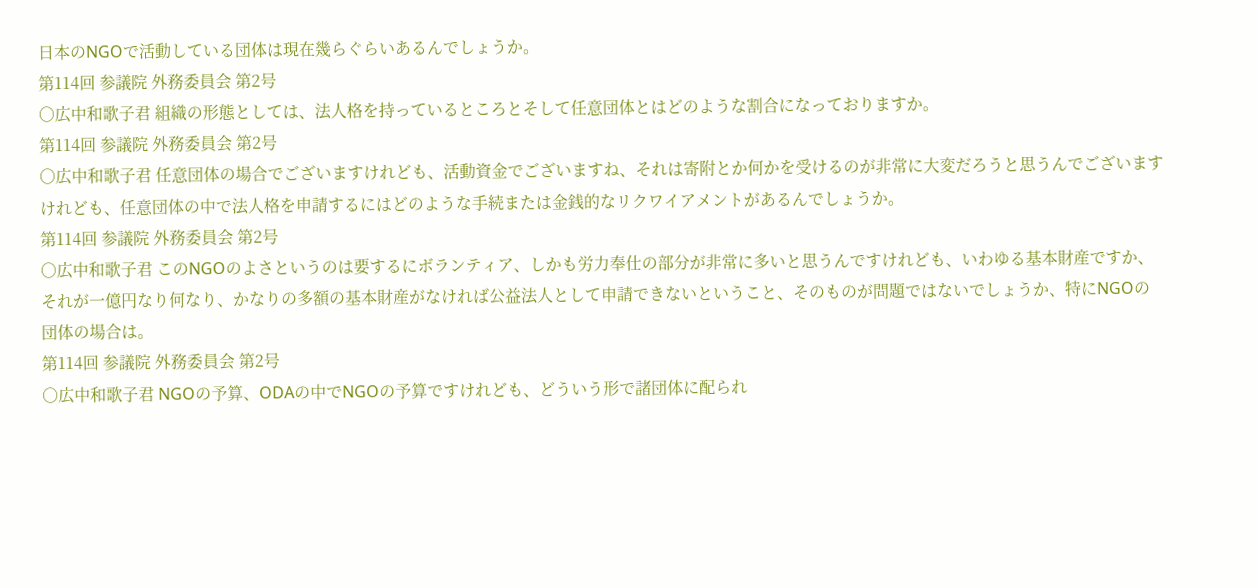日本のNGOで活動している団体は現在幾らぐらいあるんでしょうか。
第114回 参議院 外務委員会 第2号
○広中和歌子君 組織の形態としては、法人格を持っているところとそして任意団体とはどのような割合になっておりますか。
第114回 参議院 外務委員会 第2号
○広中和歌子君 任意団体の場合でございますけれども、活動資金でございますね、それは寄附とか何かを受けるのが非常に大変だろうと思うんでございますけれども、任意団体の中で法人格を申請するにはどのような手続または金銭的なリクワイアメントがあるんでしょうか。
第114回 参議院 外務委員会 第2号
○広中和歌子君 このNGOのよさというのは要するにボランティア、しかも労力奉仕の部分が非常に多いと思うんですけれども、いわゆる基本財産ですか、それが一億円なり何なり、かなりの多額の基本財産がなければ公益法人として申請できないということ、そのものが問題ではないでしょうか、特にNGOの団体の場合は。
第114回 参議院 外務委員会 第2号
○広中和歌子君 NGOの予算、ODAの中でNGOの予算ですけれども、どういう形で諸団体に配られ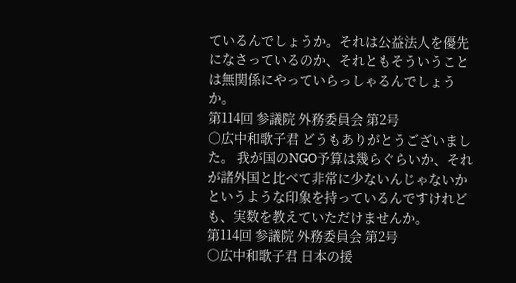ているんでしょうか。それは公益法人を優先になさっているのか、それともそういうことは無関係にやっていらっしゃるんでしょうか。
第114回 参議院 外務委員会 第2号
○広中和歌子君 どうもありがとうございました。 我が国のNGO予算は幾らぐらいか、それが諸外国と比べて非常に少ないんじゃないかというような印象を持っているんですけれども、実数を教えていただけませんか。
第114回 参議院 外務委員会 第2号
○広中和歌子君 日本の援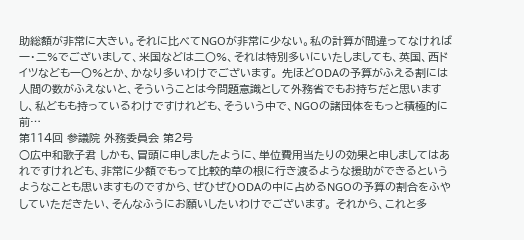助総額が非常に大きい。それに比べてNGOが非常に少ない。私の計算が間違ってなければ一・二%でございまして、米国などは二〇%、それは特別多いにいたしましても、英国、西ドイツなども一〇%とか、かなり多いわけでございます。 先ほどODAの予算がふえる割には人間の数がふえないと、そういうことは今問題意識として外務省でもお持ちだと思いますし、私どもも持っているわけですけれども、そういう中で、NGOの諸団体をもっと積極的に前…
第114回 参議院 外務委員会 第2号
○広中和歌子君 しかも、冒頭に申しましたように、単位費用当たりの効果と申しましてはあれですけれども、非常に少額でもって比較的草の根に行き渡るような援助ができるというようなことも思いますものですから、ぜひぜひODAの中に占めるNGOの予算の割合をふやしていただきたい、そんなふうにお願いしたいわけでございます。 それから、これと多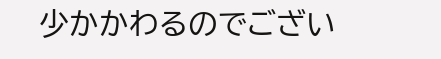少かかわるのでござい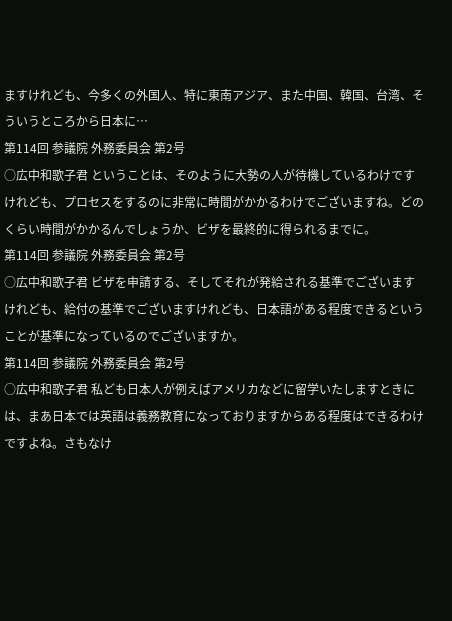ますけれども、今多くの外国人、特に東南アジア、また中国、韓国、台湾、そういうところから日本に…
第114回 参議院 外務委員会 第2号
○広中和歌子君 ということは、そのように大勢の人が待機しているわけですけれども、プロセスをするのに非常に時間がかかるわけでございますね。どのくらい時間がかかるんでしょうか、ビザを最終的に得られるまでに。
第114回 参議院 外務委員会 第2号
○広中和歌子君 ビザを申請する、そしてそれが発給される基準でございますけれども、給付の基準でございますけれども、日本語がある程度できるということが基準になっているのでございますか。
第114回 参議院 外務委員会 第2号
○広中和歌子君 私ども日本人が例えばアメリカなどに留学いたしますときには、まあ日本では英語は義務教育になっておりますからある程度はできるわけですよね。さもなけ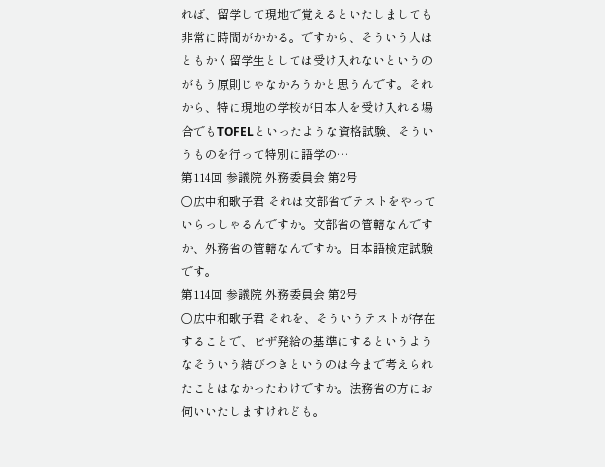れば、留学して現地で覚えるといたしましても非常に時間がかかる。ですから、そういう人はともかく留学生としては受け入れないというのがもう原則じゃなかろうかと思うんです。それから、特に現地の学校が日本人を受け入れる場合でもTOFELといったような資格試験、そういうものを行って特別に語学の…
第114回 参議院 外務委員会 第2号
○広中和歌子君 それは文部省でテストをやっていらっしゃるんですか。文部省の管轄なんですか、外務省の管轄なんですか。日本語検定試験です。
第114回 参議院 外務委員会 第2号
○広中和歌子君 それを、そういうテストが存在することで、ビザ発給の基準にするというようなそういう結びつきというのは今まで考えられたことはなかったわけですか。法務省の方にお伺いいたしますけれども。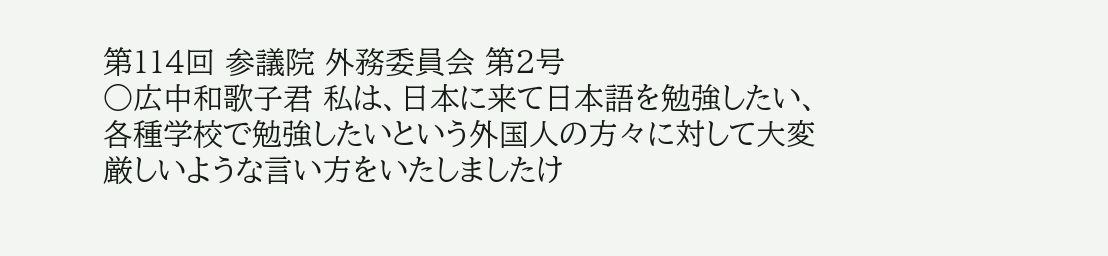第114回 参議院 外務委員会 第2号
○広中和歌子君 私は、日本に来て日本語を勉強したい、各種学校で勉強したいという外国人の方々に対して大変厳しいような言い方をいたしましたけ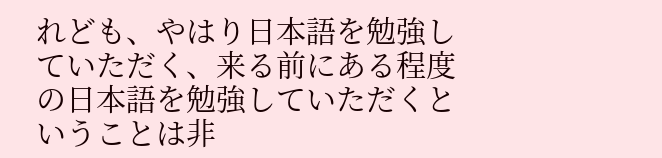れども、やはり日本語を勉強していただく、来る前にある程度の日本語を勉強していただくということは非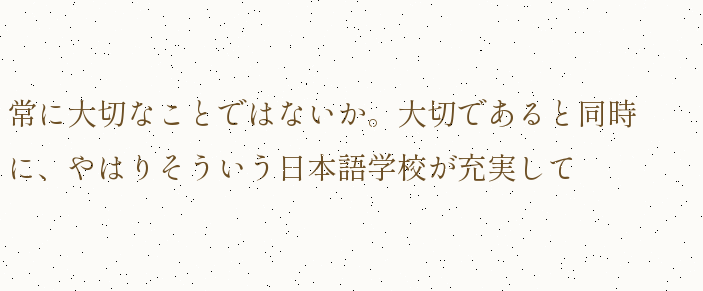常に大切なことではないか。大切であると同時に、やはりそういう日本語学校が充実して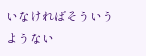いなければそういうようない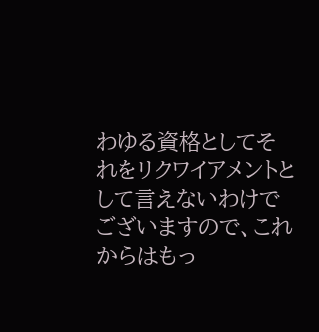わゆる資格としてそれをリクワイアメントとして言えないわけでございますので、これからはもっ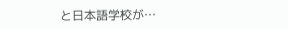と日本語学校が…